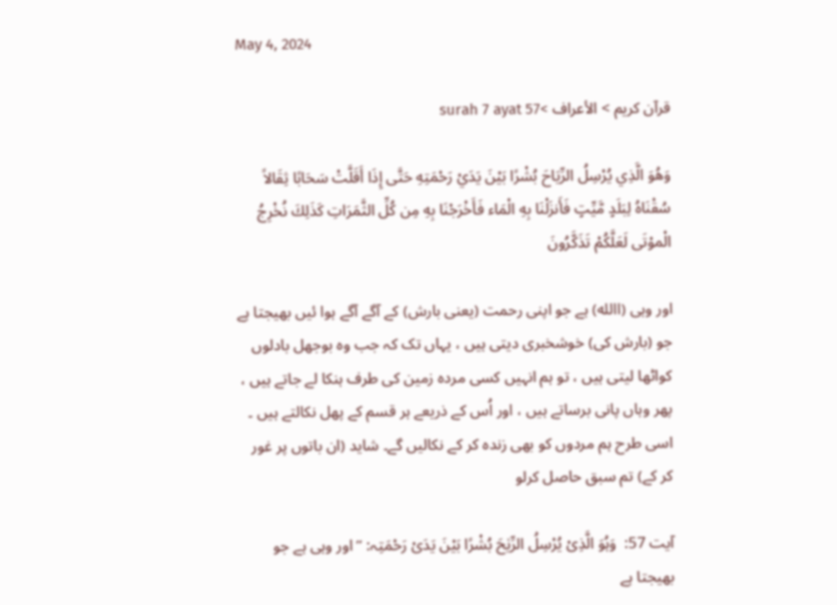May 4, 2024

قرآن کریم > الأعراف >surah 7 ayat 57

وَهُوَ الَّذِي يُرْسِلُ الرِّيَاحَ بُشْرًا بَيْنَ يَدَيْ رَحْمَتِهِ حَتَّى إِذَا أَقَلَّتْ سَحَابًا ثِقَالاً سُقْنَاهُ لِبَلَدٍ مَّيِّتٍ فَأَنزَلْنَا بِهِ الْمَاء فَأَخْرَجْنَا بِهِ مِن كُلِّ الثَّمَرَاتِ كَذَلِكَ نُخْرِجُ الْموْتَى لَعَلَّكُمْ تَذَكَّرُونَ

اور وہی (االله) ہے جو اپنی رحمت (یعنی بارش) کے آگے آگے ہوا ئیں بھیجتا ہے جو (بارش کی) خوشخبری دیتی ہیں ، یہاں تک کہ جب وہ بوجھل بادلوں کواٹھا لیتی ہیں ، تو ہم انہیں کسی مردہ زمین کی طرف ہنکا لے جاتے ہیں ، پھر وہاں پانی برساتے ہیں ، اور اُس کے ذریعے ہر قسم کے پھل نکالتے ہیں ۔ اسی طرح ہم مردوں کو بھی زندہ کر کے نکالیں گے۔ شاید (ان باتوں پر غور کر کے) تم سبق حاصل کرلو

آیت 57:  وَہُوَ الَّذِیْ یُرْسِلُ الرِّیٰحَ بُشْرًا بَیْنَ یَدَیْ رَحْمَتِہ: ’’اور وہی ہے جو بھیجتا ہے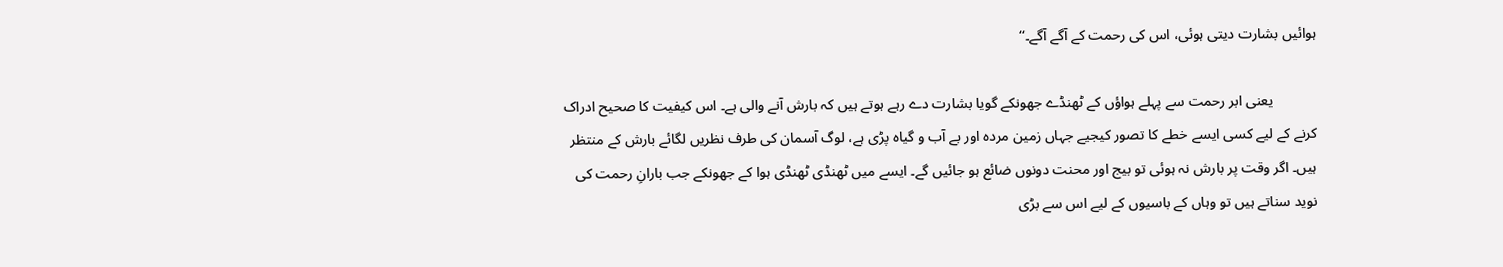ہوائیں بشارت دیتی ہوئی، اس کی رحمت کے آگے آگے۔‘‘

            یعنی ابر رحمت سے پہلے ہواؤں کے ٹھنڈے جھونکے گویا بشارت دے رہے ہوتے ہیں کہ بارش آنے والی ہے۔ اس کیفیت کا صحیح ادراک کرنے کے لیے کسی ایسے خطے کا تصور کیجیے جہاں زمین مردہ اور بے آب و گیاہ پڑی ہے، لوگ آسمان کی طرف نظریں لگائے بارش کے منتظر ہیں۔ اگر وقت پر بارش نہ ہوئی تو بیج اور محنت دونوں ضائع ہو جائیں گے۔ ایسے میں ٹھنڈی ٹھنڈی ہوا کے جھونکے جب بارانِ رحمت کی نوید سناتے ہیں تو وہاں کے باسیوں کے لیے اس سے بڑی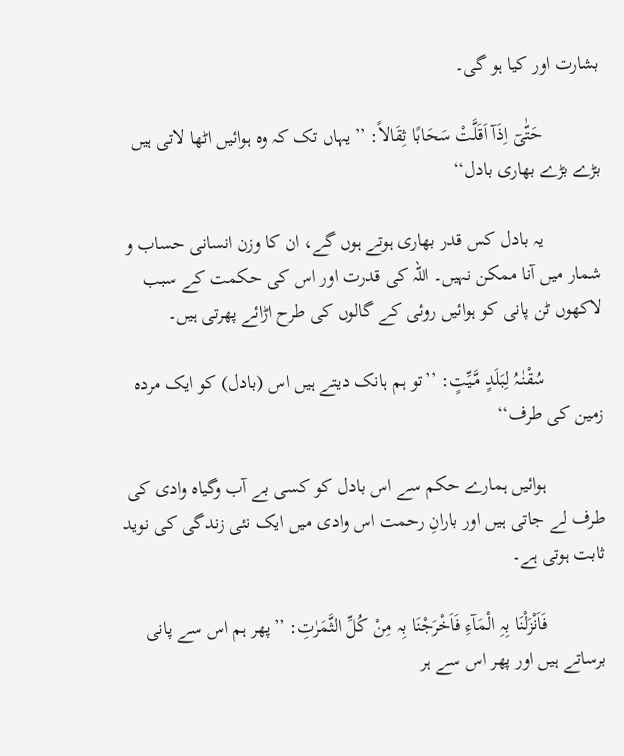بشارت اور کیا ہو گی۔

            حَتّٰیٓ اِذَآ اَقَلَّتْ سَحَابًا ثِقَالاً: ’’یہاں تک کہ وہ ہوائیں اٹھا لاتی ہیں بڑے بڑے بھاری بادل‘‘

            یہ بادل کس قدر بھاری ہوتے ہوں گے، ان کا وزن انسانی حساب و شمار میں آنا ممکن نہیں۔ اللہ کی قدرت اور اس کی حکمت کے سبب لاکھوں ٹن پانی کو ہوائیں روئی کے گالوں کی طرح اڑائے پھرتی ہیں۔

            سُقْنٰـہُ لِبَلَدٍ مَّـیِّتٍ: ’’تو ہم ہانک دیتے ہیں اس (بادل) کو ایک مردہ زمین کی طرف‘‘

            ہوائیں ہمارے حکم سے اس بادل کو کسی بے آب وگیاہ وادی کی طرف لے جاتی ہیں اور بارانِ رحمت اس وادی میں ایک نئی زندگی کی نوید ثابت ہوتی ہے۔

            فَاَنْزَلْنَا بِہِ الْمَآءِ فَاَخْرَجْنَا بِہ مِنْ کُلِّ الثَّمَرٰتِ: ’’پھر ہم اس سے پانی برساتے ہیں اور پھر اس سے ہر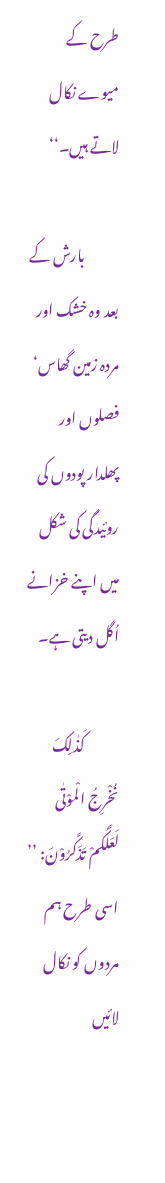طرح کے میوے نکال لاتے ہیں۔‘‘

            بارش کے بعد وہ خشک اور مردہ زمین گھاس‘ فصلوں اور پھلدار پودوں کی روئیدگی کی شکل میں اپنے خزانے اُگل دیتی ہے۔

            کَذٰلِکَ نُخْرِجُ الْموْتٰی لَعَلَّکُمْ تَذَکَّرُوْنَ: ’’ اسی طرح ہم مردوں کو نکال لائیں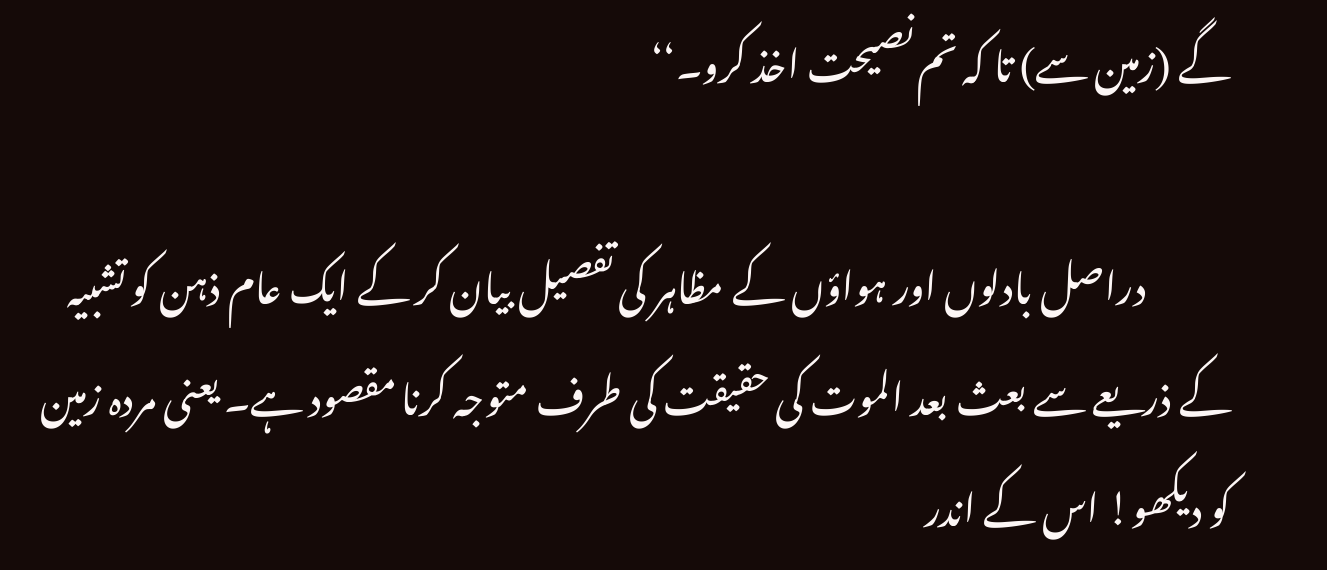گے (زمین سے) تا کہ تم نصیحت اخذ کرو۔‘‘

            دراصل بادلوں اور ہواؤں کے مظاہر کی تفصیل بیان کر کے ایک عام ذہن کو تشبیہ کے ذریعے سے بعث بعد الموت کی حقیقت کی طرف متوجہ کرنا مقصود ہے۔ یعنی مردہ زمین کو دیکھو! اس کے اندر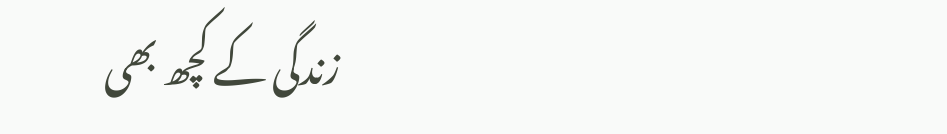زندگی کے کچھ بھی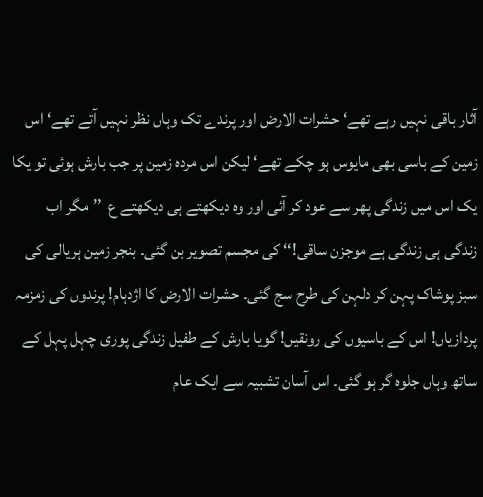آثار باقی نہیں رہے تھے‘ حشرات الارض اور پرندے تک وہاں نظر نہیں آتے تھے‘ اس زمین کے باسی بھی مایوس ہو چکے تھے‘ لیکن اس مردہ زمین پر جب بارش ہوئی تو یکا یک اس میں زندگی پھر سے عود کر آئی اور وہ دیکھتے ہی دیکھتے ع  ’’مگر اب زندگی ہی زندگی ہے موجزن ساقی!‘‘ کی مجسم تصویر بن گئی۔ بنجر زمین ہریالی کی سبز پوشاک پہن کر دلہن کی طرح سج گئی۔ حشرات الارض کا اژدہام! پرندوں کی زمزمہ پردازیاں! اس کے باسیوں کی رونقیں! گویا بارش کے طفیل زندگی پوری چہل پہل کے ساتھ وہاں جلوہ گر ہو گئی۔ اس آسان تشبیہ سے ایک عام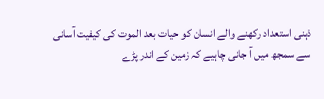ذہنی استعداد رکھنے والے انسان کو حیات بعد الموت کی کیفیت آسانی سے سمجھ میں آ جانی چاہیے کہ زمین کے اندر پڑے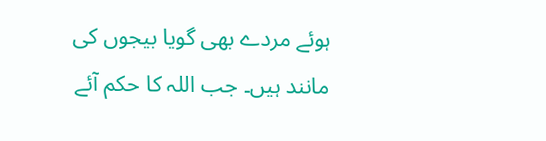ہوئے مردے بھی گویا بیجوں کی مانند ہیں۔ جب اللہ کا حکم آئے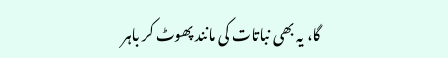گا، یہ بھی نباتات کی مانند پھوٹ کر باہر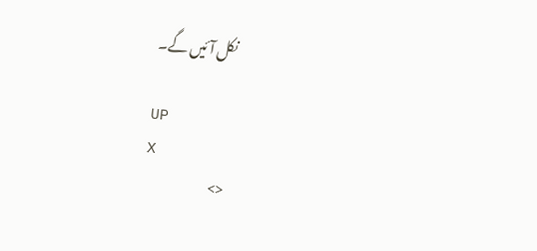نکل آئیں گے۔

UP
X
<>